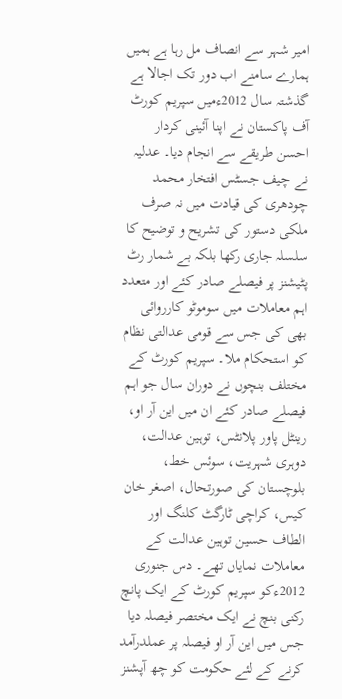امیر شہر سے انصاف مل رہا ہے ہمیں
ہمارے سامنے اب دور تک اجالا ہے
گذشتہ سال 2012ءمیں سپریم کورٹ آف پاکستان نے اپنا آئینی کردار احسن طریقے سے انجام دیا۔ عدلیہ نے چیف جسٹس افتخار محمد چودھری کی قیادت میں نہ صرف ملکی دستور کی تشریح و توضیح کا سلسلہ جاری رکھا بلکہ بے شمار رٹ پٹیشنز پر فیصلے صادر کئے اور متعدد اہم معاملات میں سوموٹو کارروائی بھی کی جس سے قومی عدالتی نظام کو استحکام ملا۔ سپریم کورٹ کے مختلف بنچوں نے دوران سال جو اہم فیصلے صادر کئے ان میں این آر او، رینٹل پاور پلانٹس، توہین عدالت، دوہری شہریت، سوئس خط، بلوچستان کی صورتحال، اصغر خان کیس، کراچی ٹارگٹ کلنگ اور الطاف حسین توہین عدالت کے معاملات نمایاں تھے۔ دس جنوری 2012ءکو سپریم کورٹ کے ایک پانچ رکنی بنچ نے ایک مختصر فیصلہ دیا جس میں این آر او فیصلہ پر عملدرآمد کرنے کے لئے حکومت کو چھ آپشنز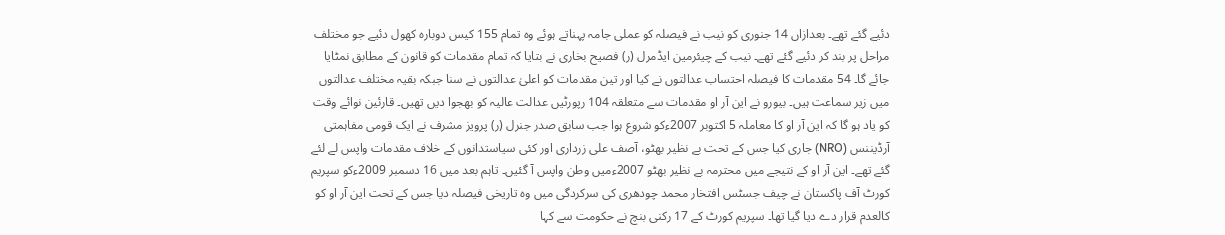دئیے گئے تھے۔ بعدازاں 14 جنوری کو نیب نے فیصلہ کو عملی جامہ پہناتے ہوئے وہ تمام 155 کیس دوبارہ کھول دئیے جو مختلف مراحل پر بند کر دئیے گئے تھے۔ نیب کے چیئرمین ایڈمرل (ر) فصیح بخاری نے بتایا کہ تمام مقدمات کو قانون کے مطابق نمٹایا جائے گا۔ 54 مقدمات کا فیصلہ احتساب عدالتوں نے کیا اور تین مقدمات کو اعلیٰ عدالتوں نے سنا جبکہ بقیہ مختلف عدالتوں میں زیر سماعت ہیں۔ بیورو نے این آر او مقدمات سے متعلقہ 104 رپورٹیں عدالت عالیہ کو بھجوا دیں تھیں۔ قارئین نوائے وقت کو یاد ہو گا کہ این آر او کا معاملہ 5 اکتوبر 2007ءکو شروع ہوا جب سابق صدر جنرل (ر) پرویز مشرف نے ایک قومی مفاہمتی آرڈیننس (NRO) جاری کیا جس کے تحت بے نظیر بھٹو، آصف علی زرداری اور کئی سیاستدانوں کے خلاف مقدمات واپس لے لئے گئے تھے۔ این آر او کے نتیجے میں محترمہ بے نظیر بھٹو 2007ءمیں وطن واپس آ گئیں۔ تاہم بعد میں 16 دسمبر 2009ءکو سپریم کورٹ آف پاکستان نے چیف جسٹس افتخار محمد چودھری کی سرکردگی میں وہ تاریخی فیصلہ دیا جس کے تحت این آر او کو کالعدم قرار دے دیا گیا تھا۔ سپریم کورٹ کے 17 رکنی بنچ نے حکومت سے کہا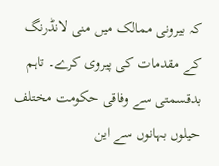کہ بیرونی ممالک میں منی لانڈرنگ کے مقدمات کی پیروی کرے۔ تاہم بدقسمتی سے وفاقی حکومت مختلف حیلوں بہانوں سے این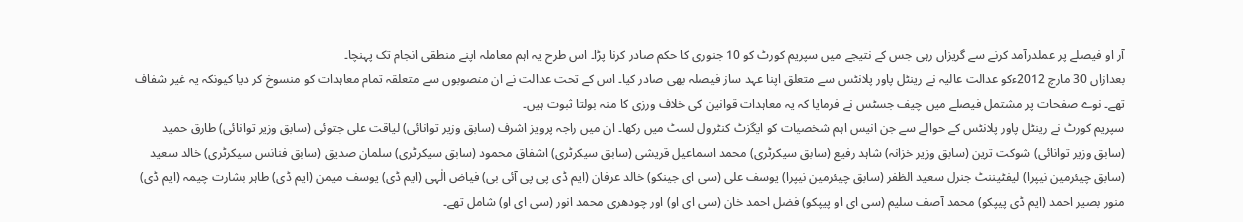آر او فیصلے پر عملدرآمد کرنے سے گریزاں رہی جس کے نتیجے میں سپریم کورٹ کو 10 جنوری کا حکم صادر کرنا پڑا۔ اس طرح یہ اہم معاملہ اپنے منطقی انجام تک پہنچا۔
بعدازاں 30 مارچ 2012ءکو عدالت عالیہ نے رینٹل پاور پلانٹس سے متعلق اپنا عہد ساز فیصلہ بھی صادر کیا۔ اس کے تحت عدالت نے ان منصوبوں سے متعلقہ تمام معاہدات کو منسوخ کر دیا کیونکہ یہ غیر شفاف تھے۔ نوے صفحات پر مشتمل فیصلے میں چیف جسٹس نے فرمایا کہ یہ معاہدات قوانین کی خلاف ورزی کا منہ بولتا ثبوت ہیں۔
سپریم کورٹ نے رینٹل پاور پلانٹس کے حوالے سے جن انیس اہم شخصیات کو ایگزٹ کنٹرول لسٹ میں رکھا۔ ان میں راجہ پرویز اشرف (سابق وزیر توانائی) لیاقت علی جتوئی (سابق وزیر توانائی) طارق حمید (سابق وزیر توانائی) شوکت ترین (سابق وزیر خزانہ) شاہد رفیع (سابق سیکرٹری) محمد اسماعیل قریشی (سابق سیکرٹری) اشفاق محمود (سابق سیکرٹری) سلمان صدیق (سابق فنانس سیکرٹری) خالد سعید (سابق چیئرمین نیپرا) لیفٹیننٹ جنرل سعید الظفر (سابق چیئرمین نیپرا) یوسف علی (سی ای جینکو) خالد عرفان (ایم ڈی پی پی آئی بی) فیاض الٰہی (ایم ڈی) یوسف میمن (ایم ڈی) طاہر بشارت چیمہ (ایم ڈی) منور بصیر احمد (ایم ڈی پیپکو) محمد آصف سلیم (سی ای او پیپکو) فضل احمد خان (سی ای او) اور چودھری محمد انور (سی ای او) شامل تھے۔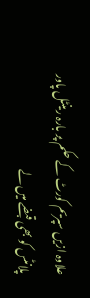علاوہ ازیں سپریم کورٹ کے حکم پر بارہ رینٹل پاور پلانٹس کو بھی قبضے میں لے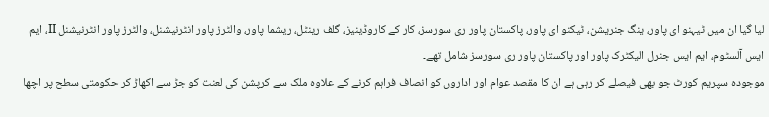لیا گیا ان میں ٹیہنو ای پاور، ینگ جنریشن، ٹیکنو ای پاور، پاکستان پاور ری سورسز، کار کے کاروڈینیز، گلف رینٹل، ریشما پاور، والٹرز پاور انٹرنیشنل، والٹرز پاور انٹرنیشنل II، ایم ایس آلسٹوم، ایم ایس جنرل الیکٹرک پاور اور پاکستان پاور ری سورسز شامل تھے۔
موجودہ سپریم کورٹ جو بھی فیصلے کر رہی ہے ان کا مقصد عوام اور اداروں کو انصاف فراہم کرنے کے علاوہ ملک سے کرپشن کی لعنت کو جڑ سے اکھاڑ کر حکومتی سطح پر اچھا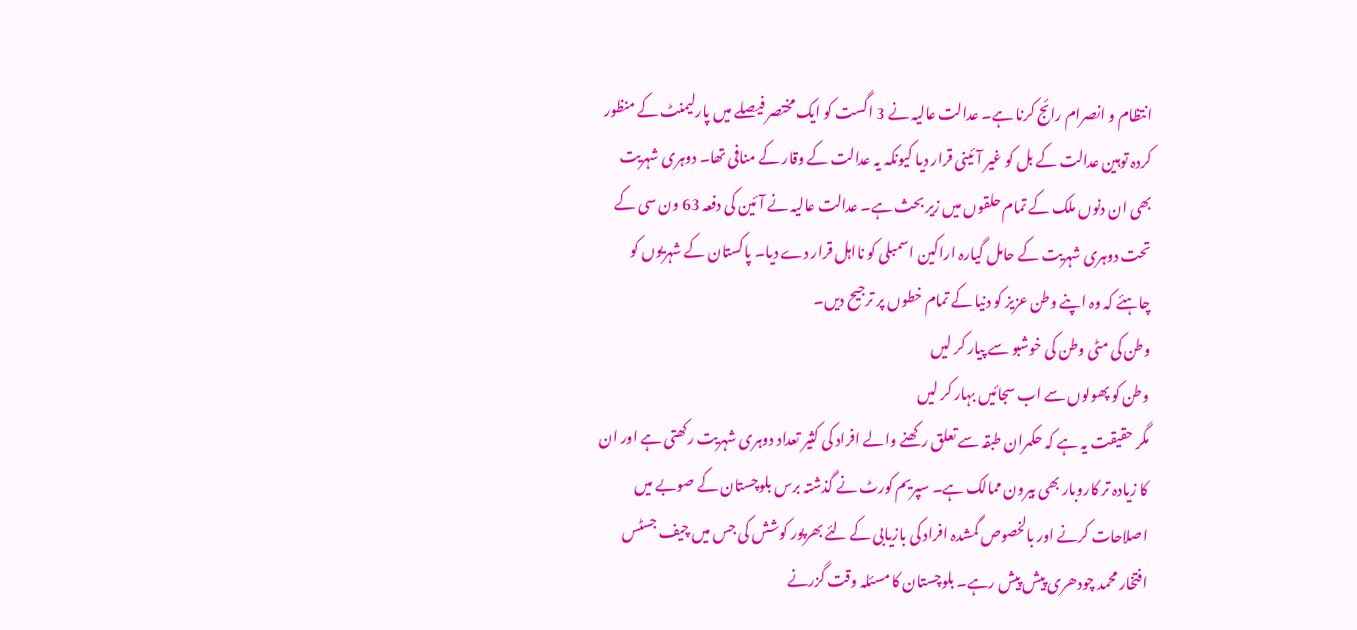انتظام و انصرام رائج کرنا ہے۔ عدالت عالیہ نے 3 اگست کو ایک مختصر فیصلے میں پارلیمنٹ کے منظور کردہ توہین عدالت کے بل کو غیر آئینی قرار دیا کیونکہ یہ عدالت کے وقار کے منافی تھا۔ دوہری شہریت بھی ان دنوں ملک کے تمام حلقوں میں زیر بحث ہے۔ عدالت عالیہ نے آئین کی دفعہ 63 ون سی کے تحت دوہری شہریت کے حامل گیارہ اراکین اسمبلی کو نااہل قرار دے دیا۔ پاکستان کے شہریوں کو چاہئے کہ وہ اپنے وطن عزیز کو دنیا کے تمام خطوں پر ترجیح دیں۔
وطن کی مٹی وطن کی خوشبو سے پیار کر لیں
وطن کو پھولوں سے اب سجائیں بہار کر لیں
مگر حقیقت یہ ہے کہ حکمران طبقہ سے تعلق رکھنے والے افراد کی کثیر تعداد دوہری شہریت رکھتی ہے اور ان کا زیادہ تر کاروبار بھی بیرون ممالک ہے۔ سپریم کورٹ نے گذشتہ برس بلوچستان کے صوبے میں اصلاحات کرنے اور بالخصوص گمشدہ افراد کی بازیابی کے لئے بھرپور کوشش کی جس میں چیف جسٹس افتخار محمد چودھری پیش پیش رہے۔ بلوچستان کا مسئلہ وقت گزرنے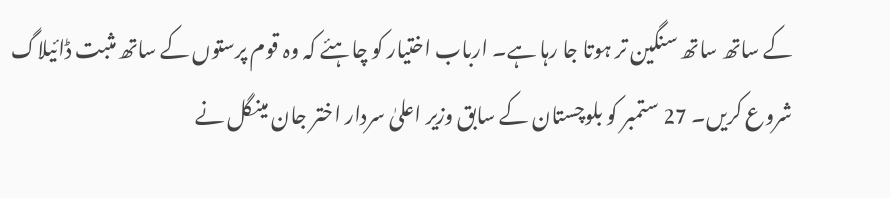کے ساتھ ساتھ سنگین تر ہوتا جا رہا ہے۔ ارباب اختیار کو چاہئے کہ وہ قوم پرستوں کے ساتھ مثبت ڈائیلاگ شروع کریں۔ 27 ستمبر کو بلوچستان کے سابق وزیر اعلیٰ سردار اختر جان مینگل نے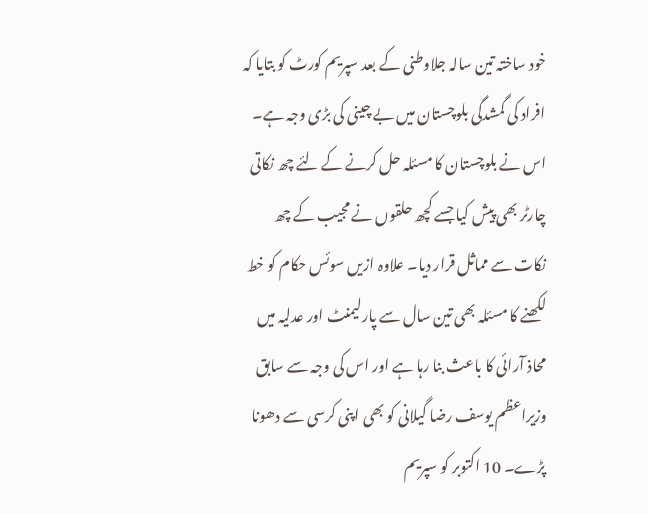خود ساختہ تین سالہ جلاوطنی کے بعد سپریم کورٹ کو بتایا کہ افراد کی گمشدگی بلوچستان میں بے چینی کی بڑی وجہ ہے۔ اس نے بلوچستان کا مسئلہ حل کرنے کے لئے چھ نکاتی چارٹر بھی پیش کیا جسے کچھ حلقوں نے مجیب کے چھ نکات سے مماثل قرار دیا۔ علاوہ ازیں سوئس حکام کو خط لکھنے کا مسئلہ بھی تین سال سے پارلیمنٹ اور عدلیہ میں محاذ آرائی کا باعث بنا رہا ہے اور اس کی وجہ سے سابق وزیراعظم یوسف رضا گیلانی کو بھی اپنی کرسی سے دھونا پڑے۔ 10 اکتوبر کو سپریم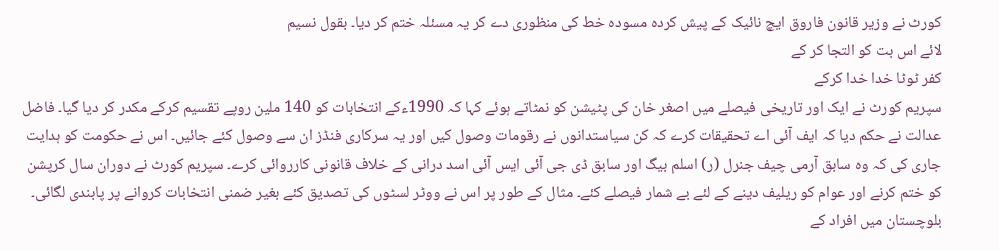کورٹ نے وزیر قانون فاروق ایچ نائیک کے پیش کردہ مسودہ خط کی منظوری دے کر یہ مسئلہ ختم کر دیا۔ بقول نسیم
لائے اس بت کو التجا کر کے
کفر ٹوٹا خدا خدا کرکے
سپریم کورٹ نے ایک اور تاریخی فیصلے میں اصغر خان کی پٹیشن کو نمٹاتے ہوئے کہا کہ 1990ءکے انتخابات کو 140 ملین روپے تقسیم کرکے مکدر کر دیا گیا۔ فاضل عدالت نے حکم دیا کہ ایف آئی اے تحقیقات کرے کہ کن سیاستدانوں نے رقومات وصول کیں اور یہ سرکاری فنڈز ان سے وصول کئے جائیں۔ اس نے حکومت کو ہدایت جاری کی کہ وہ سابق آرمی چیف جنرل (ر) اسلم بیگ اور سابق ڈی جی آئی ایس آئی اسد درانی کے خلاف قانونی کارروائی کرے۔ سپریم کورٹ نے دوران سال کرپشن کو ختم کرنے اور عوام کو ریلیف دینے کے لئے بے شمار فیصلے کئے۔ مثال کے طور پر اس نے ووٹر لسٹوں کی تصدیق کئے بغیر ضمنی انتخابات کروانے پر پابندی لگائی۔ بلوچستان میں افراد کے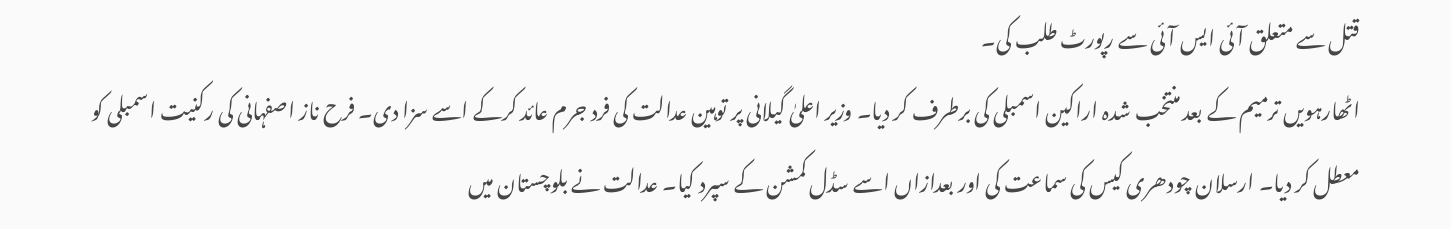قتل سے متعلق آئی ایس آئی سے رپورٹ طلب کی۔
اٹھارہویں ترمیم کے بعد منتخب شدہ اراکین اسمبلی کی برطرف کر دیا۔ وزیر اعلیٰ گیلانی پر توہین عدالت کی فرد جرم عائد کرکے اسے سزا دی۔ فرح ناز اصفہانی کی رکنیت اسمبلی کو معطل کر دیا۔ ارسلان چودھری کیس کی سماعت کی اور بعدازاں اسے سڈل کمشن کے سپرد کیا۔ عدالت نے بلوچستان میں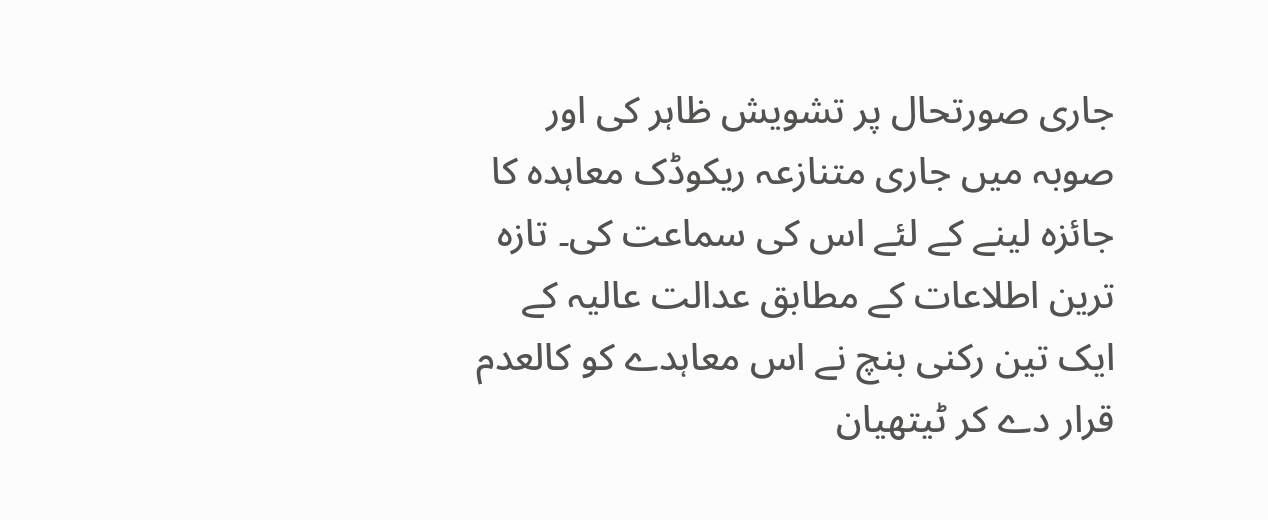جاری صورتحال پر تشویش ظاہر کی اور صوبہ میں جاری متنازعہ ریکوڈک معاہدہ کا جائزہ لینے کے لئے اس کی سماعت کی۔ تازہ ترین اطلاعات کے مطابق عدالت عالیہ کے ایک تین رکنی بنچ نے اس معاہدے کو کالعدم قرار دے کر ٹیتھیان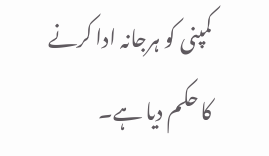کمپنی کو ہرجانہ ادا کرنے کا حکم دیا ہے۔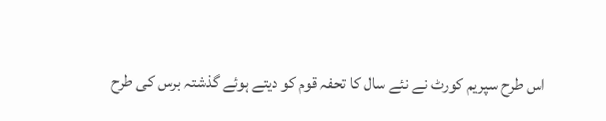اس طرح سپریم کورٹ نے نئے سال کا تحفہ قوم کو دیتے ہوئے گذشتہ برس کی طرح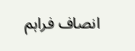انصاف فراہم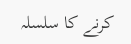کرنے کا سلسلہ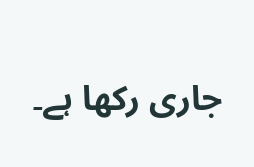جاری رکھا ہے۔